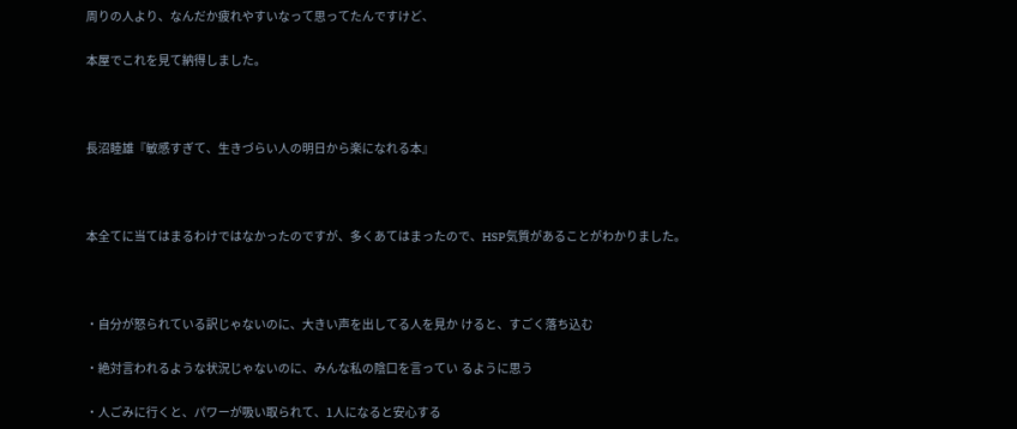周りの人より、なんだか疲れやすいなって思ってたんですけど、

本屋でこれを見て納得しました。



長沼睦雄『敏感すぎて、生きづらい人の明日から楽になれる本』



本全てに当てはまるわけではなかったのですが、多くあてはまったので、HSP気質があることがわかりました。



・自分が怒られている訳じゃないのに、大きい声を出してる人を見か けると、すごく落ち込む

・絶対言われるような状況じゃないのに、みんな私の陰口を言ってい るように思う

・人ごみに行くと、パワーが吸い取られて、1人になると安心する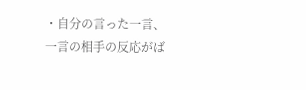・自分の言った一言、一言の相手の反応がば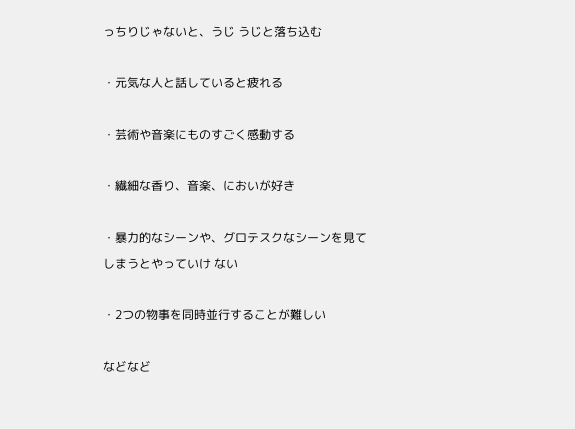っちりじゃないと、うじ うじと落ち込む

・元気な人と話していると疲れる

・芸術や音楽にものすごく感動する

・繊細な香り、音楽、においが好き

・暴力的なシーンや、グロテスクなシーンを見てしまうとやっていけ ない

・2つの物事を同時並行することが難しい

などなど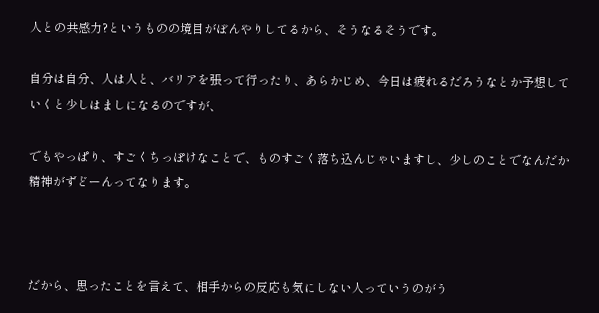人との共感力?というものの境目がぼんやりしてるから、そうなるそうです。

自分は自分、人は人と、バリアを張って行ったり、あらかじめ、今日は疲れるだろうなとか予想していくと少しはましになるのですが、

でもやっぱり、すごくちっぽけなことで、ものすごく落ち込んじゃいますし、少しのことでなんだか精神がずどーんってなります。



だから、思ったことを言えて、相手からの反応も気にしない人っていうのがう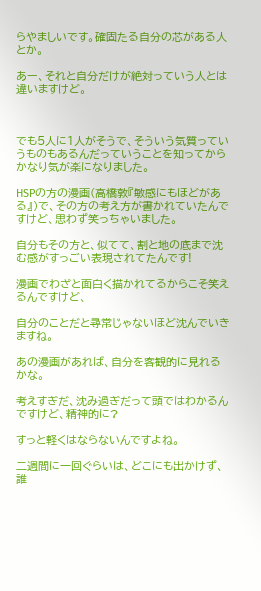らやましいです。確固たる自分の芯がある人とか。

あー、それと自分だけが絶対っていう人とは違いますけど。



でも5人に1人がそうで、そういう気質っていうものもあるんだっていうことを知ってからかなり気が楽になりました。

HSPの方の漫画(高橋敦『敏感にもほどがある』)で、その方の考え方が書かれていたんですけど、思わず笑っちゃいました。

自分もその方と、似てて、割と地の底まで沈む感がすっごい表現されてたんです!

漫画でわざと面白く描かれてるからこそ笑えるんですけど、

自分のことだと尋常じゃないほど沈んでいきますね。

あの漫画があれば、自分を客観的に見れるかな。

考えすぎだ、沈み過ぎだって頭ではわかるんですけど、精神的に?

すっと軽くはならないんですよね。

二週間に一回ぐらいは、どこにも出かけず、誰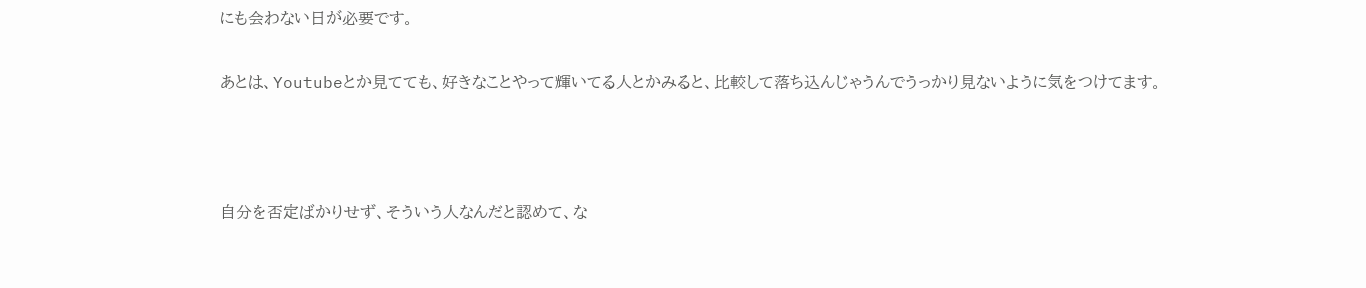にも会わない日が必要です。

あとは、Youtubeとか見てても、好きなことやって輝いてる人とかみると、比較して落ち込んじゃうんでうっかり見ないように気をつけてます。



自分を否定ばかりせず、そういう人なんだと認めて、な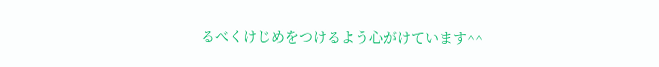るべくけじめをつけるよう心がけています^^